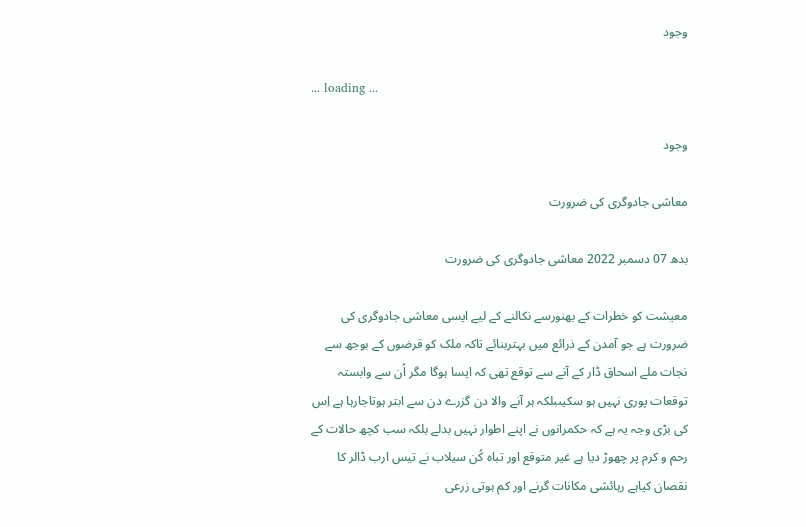وجود

... loading ...

وجود

معاشی جادوگری کی ضرورت

بدھ 07 دسمبر 2022 معاشی جادوگری کی ضرورت

معیشت کو خطرات کے بھنورسے نکالنے کے لیے ایسی معاشی جادوگری کی ضرورت ہے جو آمدن کے ذرائع میں بہتربنائے تاکہ ملک کو قرضوں کے بوجھ سے نجات ملے اسحاق ڈار کے آنے سے توقع تھی کہ ایسا ہوگا مگر اُن سے وابستہ توقعات پوری نہیں ہو سکیںبلکہ ہر آنے والا دن گزرے دن سے ابتر ہوتاجارہا ہے اِس کی بڑی وجہ یہ ہے کہ حکمرانوں نے اپنے اطوار نہیں بدلے بلکہ سب کچھ حالات کے رحم و کرم پر چھوڑ دیا ہے غیر متوقع اور تباہ کُن سیلاب نے تیس ارب ڈالر کا نقصان کیاہے رہائشی مکانات گرنے اور کم ہوتی زرعی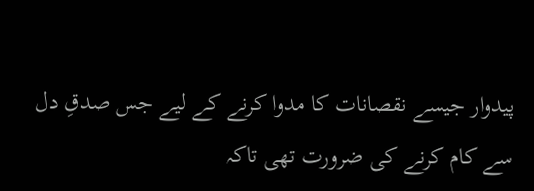پیدوار جیسے نقصانات کا مدوا کرنے کے لیے جس صدقِ دل سے کام کرنے کی ضرورت تھی تاکہ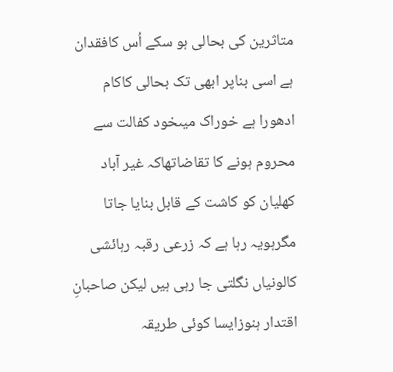متاثرین کی بحالی ہو سکے اُس کافقدان ہے اسی بناپر ابھی تک بحالی کاکام ادھورا ہے خوراک میںخود کفالت سے محروم ہونے کا تقاضاتھاکہ غیر آباد کھلیان کو کاشت کے قابل بنایا جاتا مگرہویہ رہا ہے کہ زرعی رقبہ رہائشی کالونیاں نگلتی جا رہی ہیں لیکن صاحبانِ اقتدار ہنوزایسا کوئی طریقہ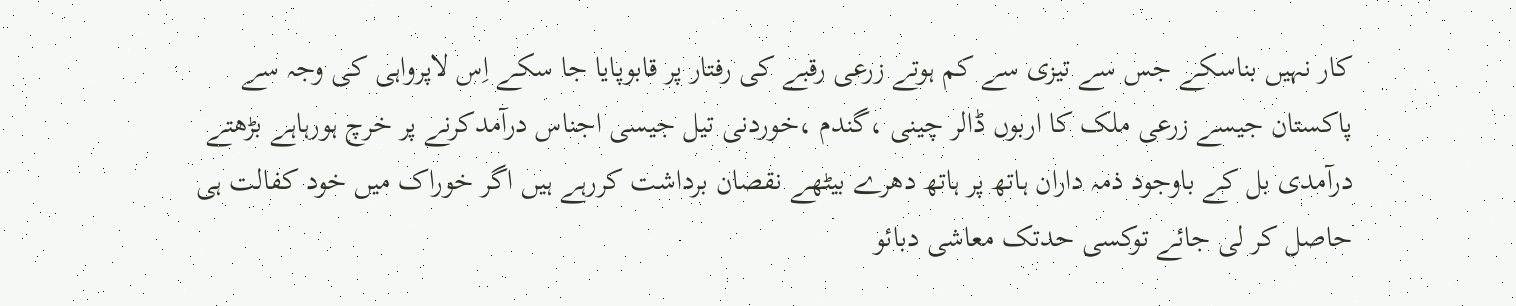کار نہیں بناسکے جس سے تیزی سے کم ہوتے زرعی رقبے کی رفتار پر قابوپایا جا سکے اِس لاپرواہی کی وجہ سے پاکستان جیسے زرعی ملک کا اربوں ڈالر چینی ،گندم ،خوردنی تیل جیسی اجناس درآمدکرنے پر خرچ ہورہاہے بڑھتے درآمدی بل کے باوجود ذمہ داران ہاتھ پر ہاتھ دھرے بیٹھے نقصان برداشت کررہے ہیں اگر خوراک میں خود کفالت ہی حاصل کر لی جائے توکسی حدتک معاشی دبائو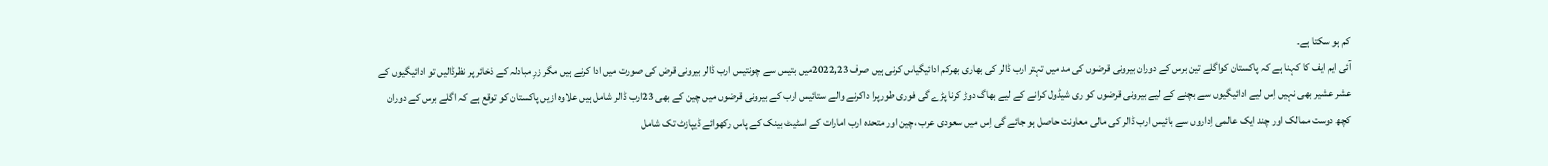کم ہو سکتا ہے۔
آئی ایم ایف کا کہنا ہے کہ پاکستان کواگلے تین برس کے دوران بیرونی قرضوں کی مد میں تہتر ارب ڈالر کی بھاری بھرکم ادائیگیاںں کرنی ہیں صرف 2022,23میں بتیس سے چونتیس ارب ڈالر بیرونی قرض کی صورت میں ادا کرنے ہیں مگر زرِ مبادلہ کے ذخائر پر نظرڈالیں تو ادائیگیوں کے عشر عشیر بھی نہیں اِس لیے ادائیگیوں سے بچنے کے لیے بیرونی قرضوں کو ری شیڈول کرانے کے لیے بھاگ دوڑ کرنا پڑے گی فوری طورپرا داکرنے والے ستائیس ارب کے بیرونی قرضوں میں چین کے بھی 23ارب ڈالر شامل ہیں علاوہ ازیں پاکستان کو توقع ہے کہ اگلے برس کے دوران کچھ دوست ممالک اور چند ایک عالمی اِداروں سے بائیس ارب ڈالر کی مالی معاونت حاصل ہو جائے گی اِس میں سعودی عرب ،چین اور متحدہ ارب امارات کے اسٹیٹ بینک کے پاس رکھوائے ڈیپازٹ تک شامل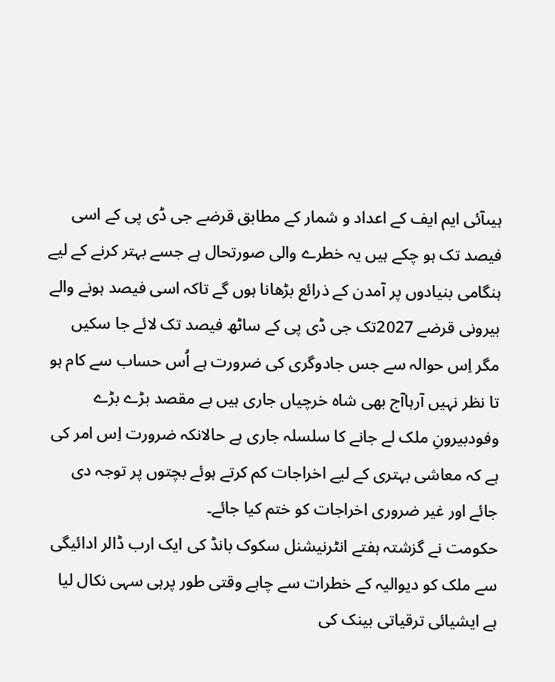ہیںآئی ایم ایف کے اعداد و شمار کے مطابق قرضے جی ڈی پی کے اسی فیصد تک ہو چکے ہیں یہ خطرے والی صورتحال ہے جسے بہتر کرنے کے لیے ہنگامی بنیادوں پر آمدن کے ذرائع بڑھانا ہوں گے تاکہ اسی فیصد ہونے والے بیرونی قرضے 2027تک جی ڈی پی کے ساٹھ فیصد تک لائے جا سکیں مگر اِس حوالہ سے جس جادوگری کی ضرورت ہے اُس حساب سے کام ہو تا نظر نہیں آرہاآج بھی شاہ خرچیاں جاری ہیں بے مقصد بڑے بڑے وفودبیرونِ ملک لے جانے کا سلسلہ جاری ہے حالانکہ ضرورت اِس امر کی ہے کہ معاشی بہتری کے لیے اخراجات کم کرتے ہوئے بچتوں پر توجہ دی جائے اور غیر ضروری اخراجات کو ختم کیا جائے۔
حکومت نے گزشتہ ہفتے انٹرنیشنل سکوک بانڈ کی ایک ارب ڈالر ادائیگی سے ملک کو دیوالیہ کے خطرات سے چاہے وقتی طور پرہی سہی نکال لیا ہے ایشیائی ترقیاتی بینک کی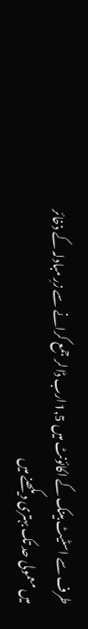طرف سے اسٹیٹ بینک کے اکائونٹ میں 1,5ارب ڈالر جمع کرانے سے زرِ مبادلہ کے ذخائر میں معمولی حد تک بہتری دیکھنے میں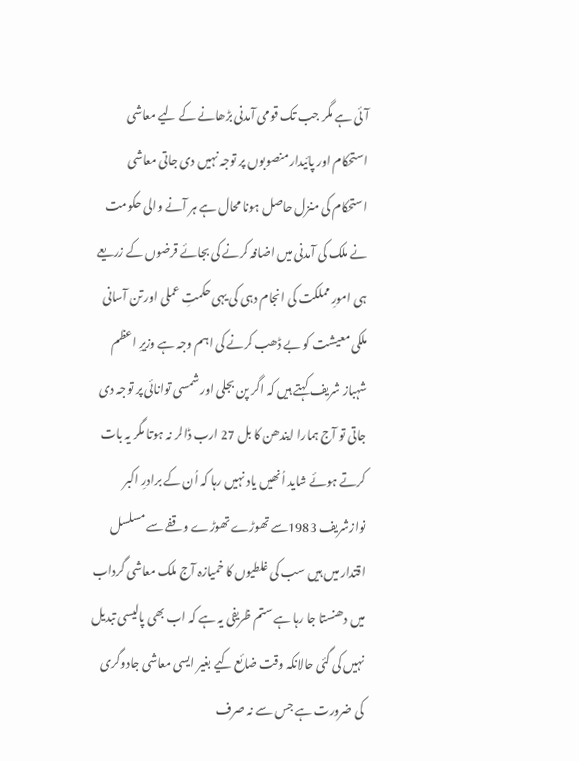آئی ہے مگر جب تک قومی آمدنی بڑھانے کے لیے معاشی استحکام اور پائیدار منصوبوں پر توجہ نہیں دی جاتی معاشی استحکام کی منزل حاصل ہونا محال ہے ہر آنے والی حکومت نے ملک کی آمدنی میں اضافہ کرنے کی بجائے قرضوں کے زریعے ہی امورِ مملکت کی انجام دہی کی یہی حکمتِ عملی اور تن آسانی ملکی معیشت کو بے ڈھب کرنے کی اہم وجہ ہے وزیرِ اعظم شہباز شریف کہتے ہیں کہ اگر پن بجلی اور شمسی توانائی پر توجہ دی جاتی تو آج ہمارا ایندھن کا بل 27 ارب ڈالر نہ ہوتا مگر یہ بات کرتے ہوئے شاید اُنھیں یاد نہیں رہا کہ اُن کے برادرِ اکبر نوازشریف 1983سے تھوڑے تھوڑے وقفے سے مسلسل اقتدار میں ہیں سب کی غلطیوں کا خمیازہ آج ملک معاشی گرداب میں دھنستا جا رہا ہے ستم ظریفی یہ ہے کہ اب بھی پالیسی تبدیل نہیں کی گئی حالانکہ وقت ضائع کیے بغیر ایسی معاشی جادوگری کی ضرورت ہے جس سے نہ صرف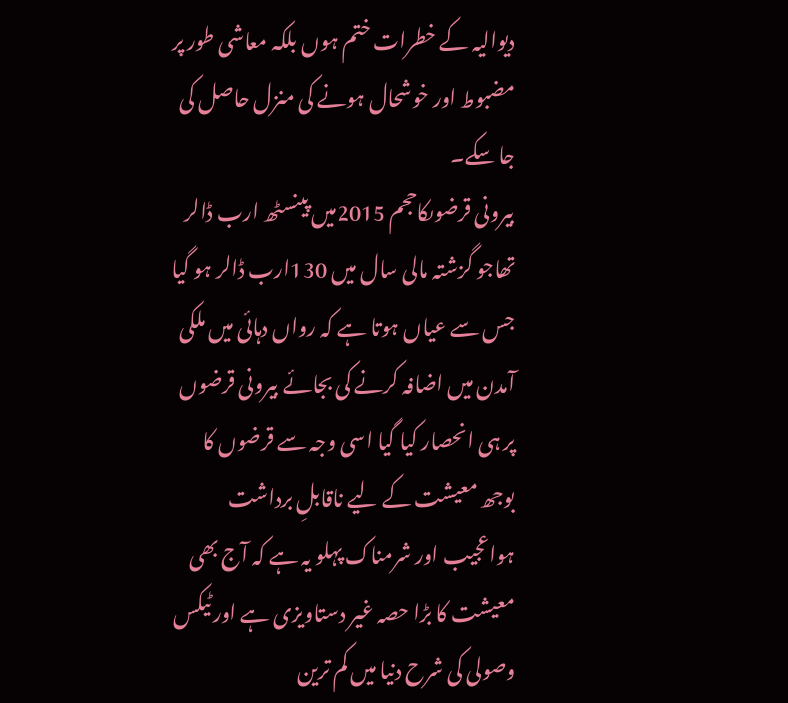دیوالیہ کے خطرات ختم ہوں بلکہ معاشی طور پر مضبوط اور خوشحال ہونے کی منزل حاصل کی جا سکے۔
بیرونی قرضوںکاحجم 2015میں پینسٹھ ارب ڈالر تھاجو گزشتہ مالی سال میں 130ارب ڈالر ہو گیا جس سے عیاں ہوتا ہے کہ رواں دہائی میں ملکی آمدن میں اضافہ کرنے کی بجائے بیرونی قرضوں پر ہی انحصار کیا گیا اسی وجہ سے قرضوں کا بوجھ معیشت کے لیے ناقابلِ برداشت ہواعجیب اور شرمناک پہلو یہ ہے کہ آج بھی معیشت کا بڑا حصہ غیر دستاویزی ہے اور ٹیکس وصولی کی شرح دنیا میں کم ترین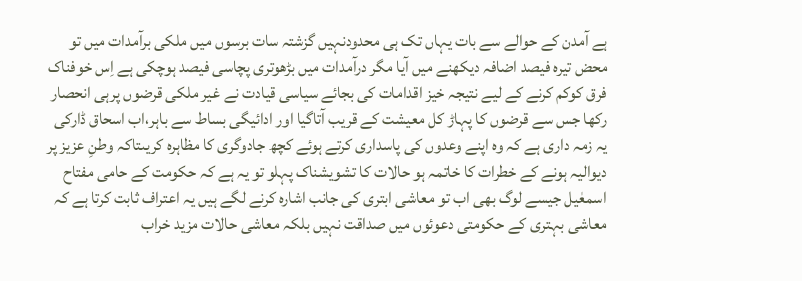ہے آمدن کے حوالے سے بات یہاں تک ہی محدودنہیں گزشتہ سات برسوں میں ملکی برآمدات میں تو محض تیرہ فیصد اضافہ دیکھنے میں آیا مگر درآمدات میں بڑھوتری پچاسی فیصد ہوچکی ہے اِس خوفناک فرق کوکم کرنے کے لیے نتیجہ خیز اقدامات کی بجائے سیاسی قیادت نے غیر ملکی قرضوں پرہی انحصار رکھا جس سے قرضوں کا پہاڑ کل معیشت کے قریب آتاگیا اور ادائیگی بساط سے باہر،اب اسحاق ڈارکی یہ زمہ داری ہے کہ وہ اپنے وعدوں کی پاسداری کرتے ہوئے کچھ جادوگری کا مظاہرہ کریںتاکہ وطنِ عزیز پر دیوالیہ ہونے کے خطرات کا خاتمہ ہو حالات کا تشویشناک پہلو تو یہ ہے کہ حکومت کے حامی مفتاح اسمعٰیل جیسے لوگ بھی اب تو معاشی ابتری کی جانب اشارہ کرنے لگے ہیں یہ اعتراف ثابت کرتا ہے کہ معاشی بہتری کے حکومتی دعوئوں میں صداقت نہیں بلکہ معاشی حالات مزید خراب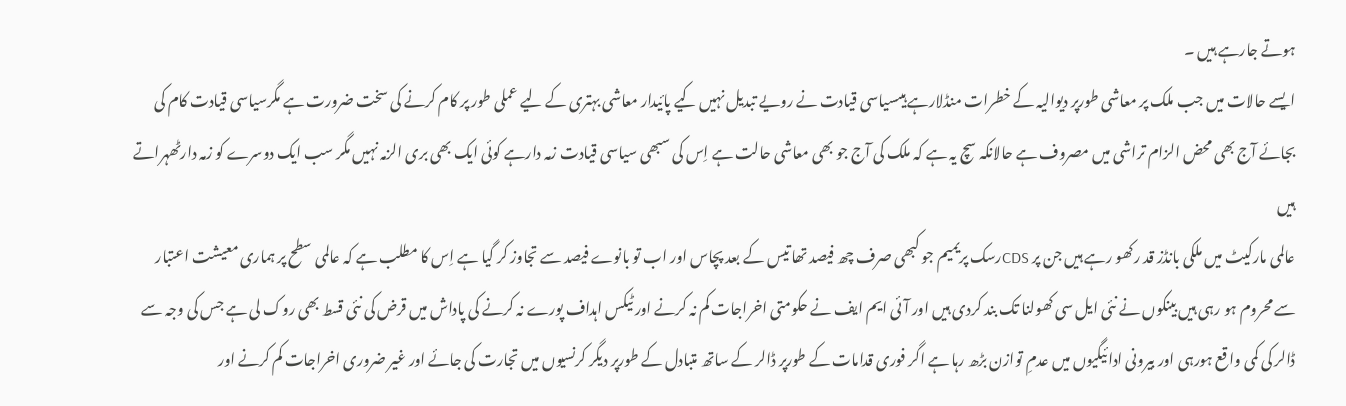ہوتے جارہے ہیں ۔
ایسے حالات میں جب ملک پر معاشی طورپر دیوالیہ کے خطرات منڈلارہے ہیںسیاسی قیادت نے رویے تبدیل نہیں کیے پائیدار معاشی بہتری کے لیے عملی طور پر کام کرنے کی سخت ضرورت ہے مگرسیاسی قیادت کام کی بجائے آج بھی محض الزام تراشی میں مصروف ہے حالانکہ سچ یہ ہے کہ ملک کی آج جو بھی معاشی حالت ہے اِس کی سبھی سیاسی قیادت زمہ دارہے کوئی ایک بھی بری الزمہ نہیں مگر سب ایک دوسرے کو زمہ دارٹھہراتے ہیں
عالمی مارکیٹ میں ملکی بانڈز قد رکھو رہے ہیں جن پر CDSرسک پریمیم جو کبھی صرف چھ فیصد تھا تیس کے بعد پچاس اور اب تو بانوے فیصد سے تجاوز کر گیا ہے اِس کا مطلب ہے کہ عالمی سطح پر ہماری معیشت اعتبار سے محروم ہو رہی ہیں بینکوں نے نئی ایل سی کھولنا تک بند کردی ہیں اور آئی ایم ایف نے حکومتی اخراجات کم نہ کرنے اور ٹیکس اہداف پورے نہ کرنے کی پاداش میں قرض کی نئی قسط بھی روک لی ہے جس کی وجہ سے ڈالر کی کمی واقع ہورہی اور بیرونی ادائیگیوں میں عدمِ توازن بڑھ رہا ہے اگر فوری قدامات کے طورپر ڈالر کے ساتھ متبادل کے طورپر دیگر کرنسیوں میں تجارت کی جائے اور غیر ضروری اخراجات کم کرنے اور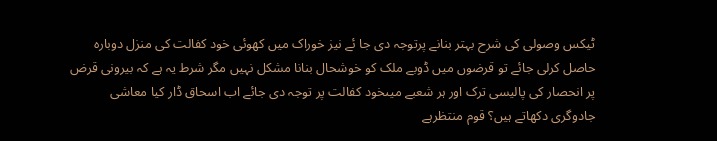ٹیکس وصولی کی شرح بہتر بنانے پرتوجہ دی جا ئے نیز خوراک میں کھوئی خود کفالت کی منزل دوبارہ حاصل کرلی جائے تو قرضوں میں ڈوبے ملک کو خوشحال بنانا مشکل نہیں مگر شرط یہ ہے کہ بیرونی قرض پر انحصار کی پالیسی ترک اور ہر شعبے میںخود کفالت پر توجہ دی جائے اب اسحاق ڈار کیا معاشی جادوگری دکھاتے ہیں؟ قوم منتظرہے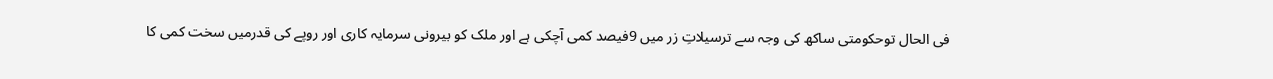فی الحال توحکومتی ساکھ کی وجہ سے ترسیلاتِ زر میں 9فیصد کمی آچکی ہے اور ملک کو بیرونی سرمایہ کاری اور روپے کی قدرمیں سخت کمی کا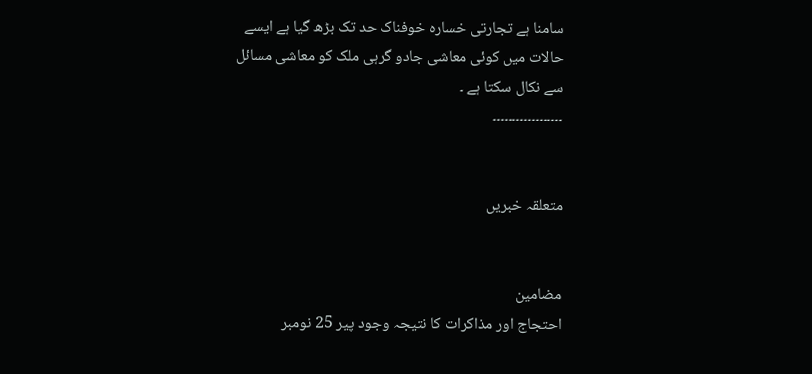سامنا ہے تجارتی خسارہ خوفناک حد تک بڑھ گیا ہے ایسے حالات میں کوئی معاشی جادو گرہی ملک کو معاشی مسائل سے نکال سکتا ہے ۔
۔۔۔۔۔۔۔۔۔۔۔۔۔۔۔۔۔۔


متعلقہ خبریں


مضامین
احتجاج اور مذاکرات کا نتیجہ وجود پیر 25 نومبر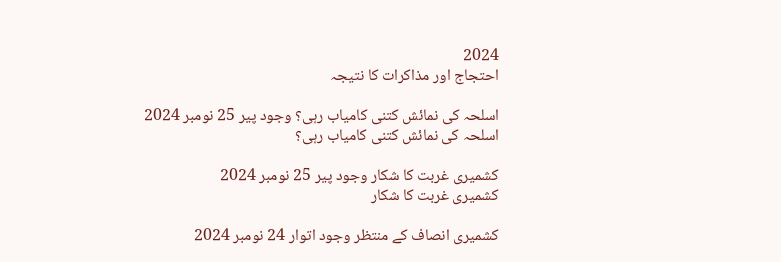2024
احتجاج اور مذاکرات کا نتیجہ

اسلحہ کی نمائش کتنی کامیاب رہی؟ وجود پیر 25 نومبر 2024
اسلحہ کی نمائش کتنی کامیاب رہی؟

کشمیری غربت کا شکار وجود پیر 25 نومبر 2024
کشمیری غربت کا شکار

کشمیری انصاف کے منتظر وجود اتوار 24 نومبر 2024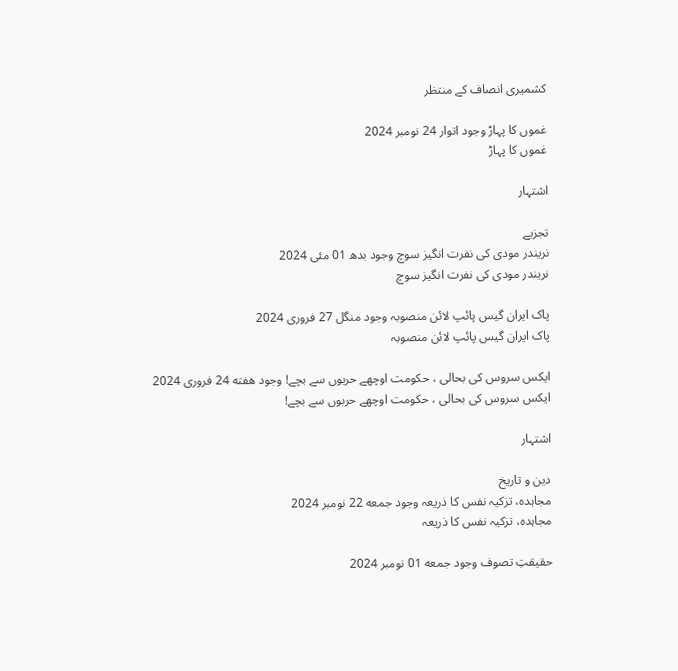کشمیری انصاف کے منتظر

غموں کا پہاڑ وجود اتوار 24 نومبر 2024
غموں کا پہاڑ

اشتہار

تجزیے
نریندر مودی کی نفرت انگیز سوچ وجود بدھ 01 مئی 2024
نریندر مودی کی نفرت انگیز سوچ

پاک ایران گیس پائپ لائن منصوبہ وجود منگل 27 فروری 2024
پاک ایران گیس پائپ لائن منصوبہ

ایکس سروس کی بحالی ، حکومت اوچھے حربوں سے بچے! وجود هفته 24 فروری 2024
ایکس سروس کی بحالی ، حکومت اوچھے حربوں سے بچے!

اشتہار

دین و تاریخ
مجاہدہ، تزکیہ نفس کا ذریعہ وجود جمعه 22 نومبر 2024
مجاہدہ، تزکیہ نفس کا ذریعہ

حقیقتِ تصوف وجود جمعه 01 نومبر 2024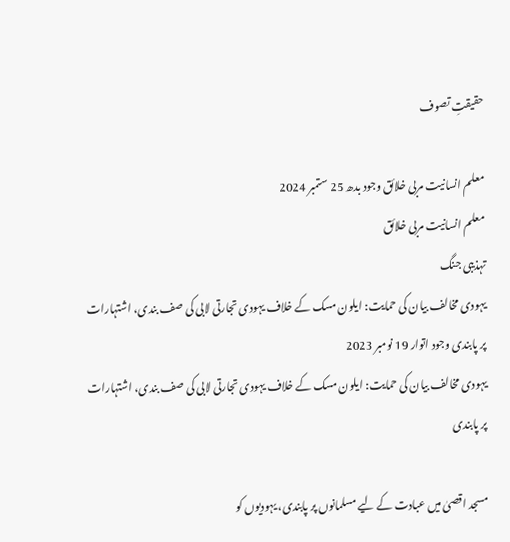حقیقتِ تصوف

معلم انسانیت مربی خلائق وجود بدھ 25 ستمبر 2024
معلم انسانیت مربی خلائق
تہذیبی جنگ
یہودی مخالف بیان کی حمایت: ایلون مسک کے خلاف یہودی تجارتی لابی کی صف بندی، اشتہارات پر پابندی وجود اتوار 19 نومبر 2023
یہودی مخالف بیان کی حمایت: ایلون مسک کے خلاف یہودی تجارتی لابی کی صف بندی، اشتہارات پر پابندی

مسجد اقصیٰ میں عبادت کے لیے مسلمانوں پر پابندی، یہودیوں کو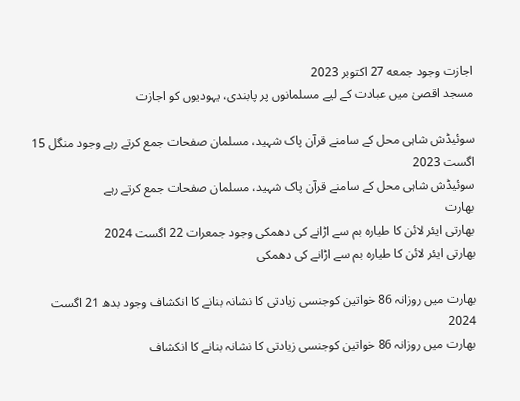اجازت وجود جمعه 27 اکتوبر 2023
مسجد اقصیٰ میں عبادت کے لیے مسلمانوں پر پابندی، یہودیوں کو اجازت

سوئیڈش شاہی محل کے سامنے قرآن پاک شہید، مسلمان صفحات جمع کرتے رہے وجود منگل 15 اگست 2023
سوئیڈش شاہی محل کے سامنے قرآن پاک شہید، مسلمان صفحات جمع کرتے رہے
بھارت
بھارتی ایئر لائن کا طیارہ بم سے اڑانے کی دھمکی وجود جمعرات 22 اگست 2024
بھارتی ایئر لائن کا طیارہ بم سے اڑانے کی دھمکی

بھارت میں روزانہ 86 خواتین کوجنسی زیادتی کا نشانہ بنانے کا انکشاف وجود بدھ 21 اگست 2024
بھارت میں روزانہ 86 خواتین کوجنسی زیادتی کا نشانہ بنانے کا انکشاف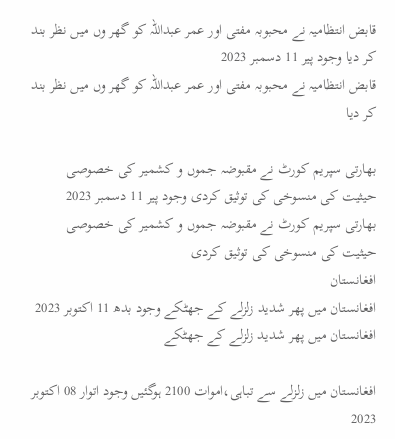قابض انتظامیہ نے محبوبہ مفتی اور عمر عبداللہ کو گھر وں میں نظر بند کر دیا وجود پیر 11 دسمبر 2023
قابض انتظامیہ نے محبوبہ مفتی اور عمر عبداللہ کو گھر وں میں نظر بند کر دیا

بھارتی سپریم کورٹ نے مقبوضہ جموں و کشمیر کی خصوصی حیثیت کی منسوخی کی توثیق کردی وجود پیر 11 دسمبر 2023
بھارتی سپریم کورٹ نے مقبوضہ جموں و کشمیر کی خصوصی حیثیت کی منسوخی کی توثیق کردی
افغانستان
افغانستان میں پھر شدید زلزلے کے جھٹکے وجود بدھ 11 اکتوبر 2023
افغانستان میں پھر شدید زلزلے کے جھٹکے

افغانستان میں زلزلے سے تباہی،اموات 2100 ہوگئیں وجود اتوار 08 اکتوبر 2023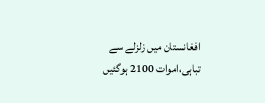افغانستان میں زلزلے سے تباہی،اموات 2100 ہوگئیں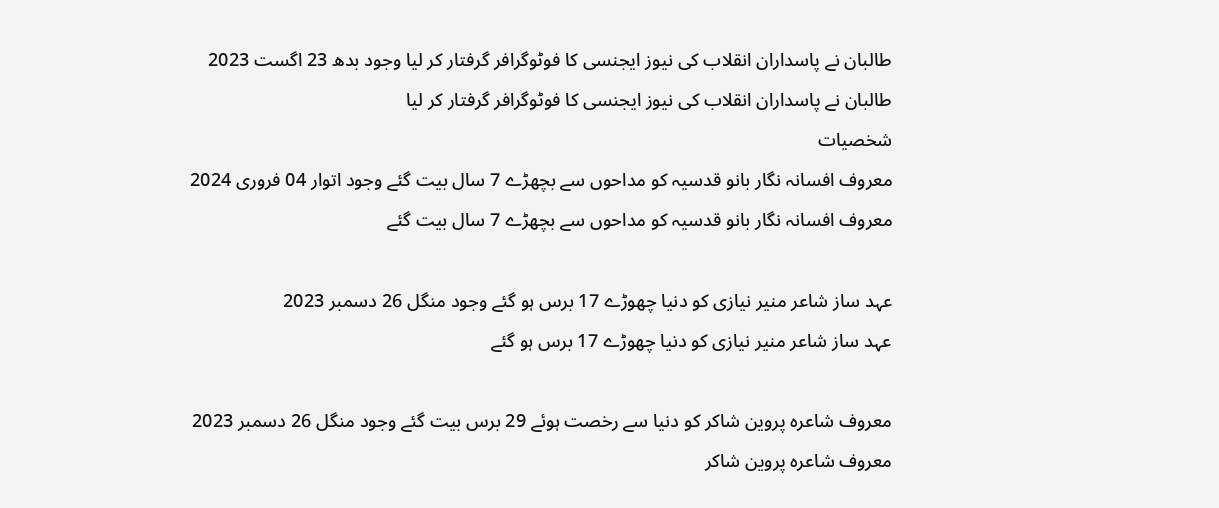طالبان نے پاسداران انقلاب کی نیوز ایجنسی کا فوٹوگرافر گرفتار کر لیا وجود بدھ 23 اگست 2023
طالبان نے پاسداران انقلاب کی نیوز ایجنسی کا فوٹوگرافر گرفتار کر لیا
شخصیات
معروف افسانہ نگار بانو قدسیہ کو مداحوں سے بچھڑے 7 سال بیت گئے وجود اتوار 04 فروری 2024
معروف افسانہ نگار بانو قدسیہ کو مداحوں سے بچھڑے 7 سال بیت گئے

عہد ساز شاعر منیر نیازی کو دنیا چھوڑے 17 برس ہو گئے وجود منگل 26 دسمبر 2023
عہد ساز شاعر منیر نیازی کو دنیا چھوڑے 17 برس ہو گئے

معروف شاعرہ پروین شاکر کو دنیا سے رخصت ہوئے 29 برس بیت گئے وجود منگل 26 دسمبر 2023
معروف شاعرہ پروین شاکر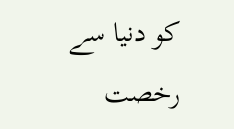کو دنیا سے رخصت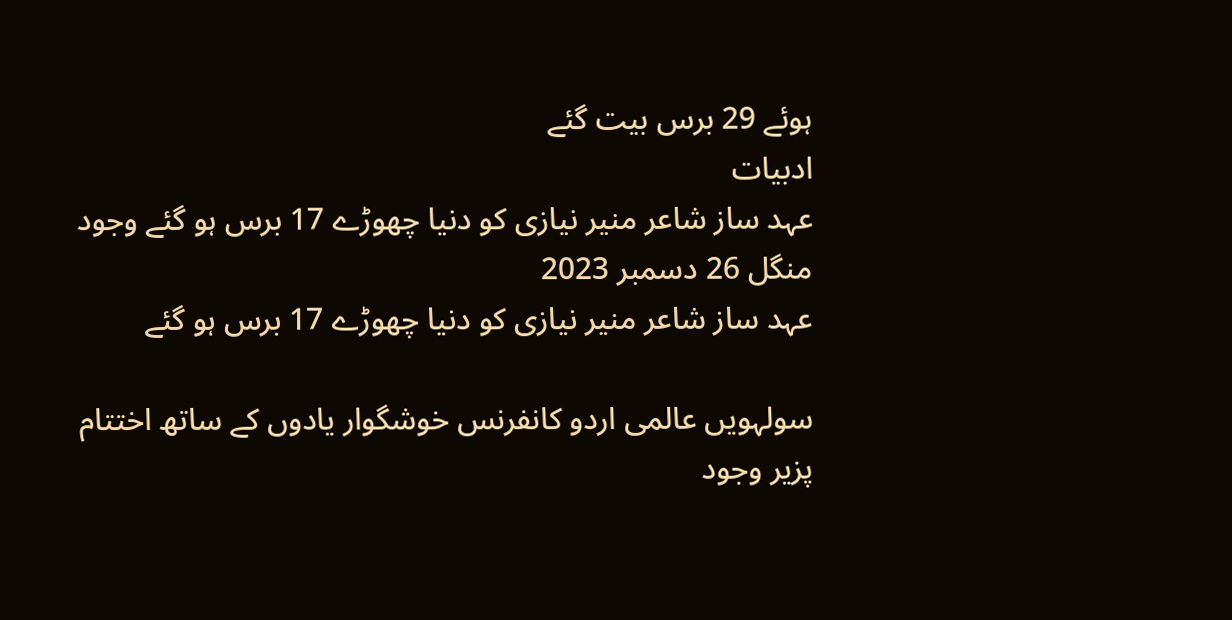ہوئے 29 برس بیت گئے
ادبیات
عہد ساز شاعر منیر نیازی کو دنیا چھوڑے 17 برس ہو گئے وجود منگل 26 دسمبر 2023
عہد ساز شاعر منیر نیازی کو دنیا چھوڑے 17 برس ہو گئے

سولہویں عالمی اردو کانفرنس خوشگوار یادوں کے ساتھ اختتام پزیر وجود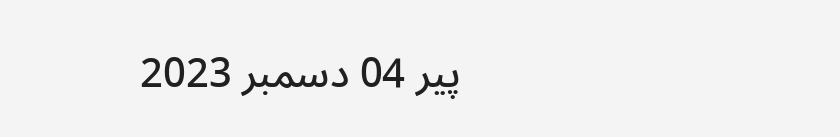پیر 04 دسمبر 2023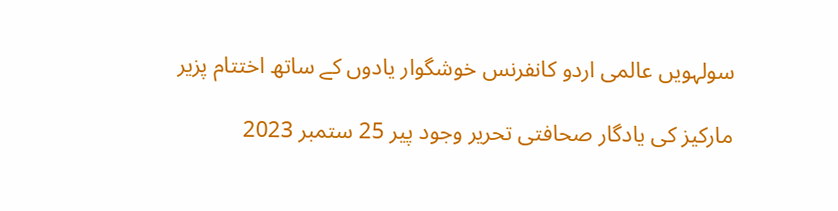سولہویں عالمی اردو کانفرنس خوشگوار یادوں کے ساتھ اختتام پزیر

مارکیز کی یادگار صحافتی تحریر وجود پیر 25 ستمبر 2023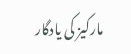مارکیز کی یادگار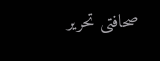صحافتی تحریر